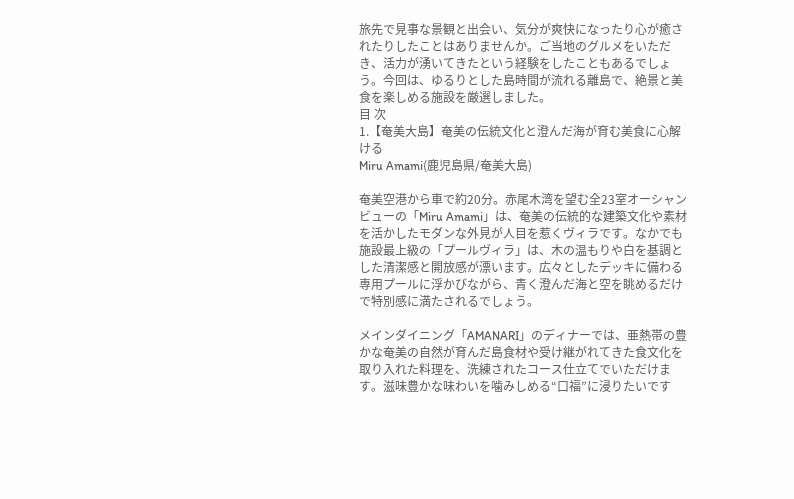旅先で見事な景観と出会い、気分が爽快になったり心が癒されたりしたことはありませんか。ご当地のグルメをいただき、活力が湧いてきたという経験をしたこともあるでしょう。今回は、ゆるりとした島時間が流れる離島で、絶景と美食を楽しめる施設を厳選しました。
目 次
1.【奄美大島】奄美の伝統文化と澄んだ海が育む美食に心解ける
Miru Amami(鹿児島県/奄美大島)

奄美空港から車で約20分。赤尾木湾を望む全23室オーシャンビューの「Miru Amami」は、奄美の伝統的な建築文化や素材を活かしたモダンな外見が人目を惹くヴィラです。なかでも施設最上級の「プールヴィラ」は、木の温もりや白を基調とした清潔感と開放感が漂います。広々としたデッキに備わる専用プールに浮かびながら、青く澄んだ海と空を眺めるだけで特別感に満たされるでしょう。

メインダイニング「AMANARI」のディナーでは、亜熱帯の豊かな奄美の自然が育んだ島食材や受け継がれてきた食文化を取り入れた料理を、洗練されたコース仕立てでいただけます。滋味豊かな味わいを噛みしめる“口福”に浸りたいです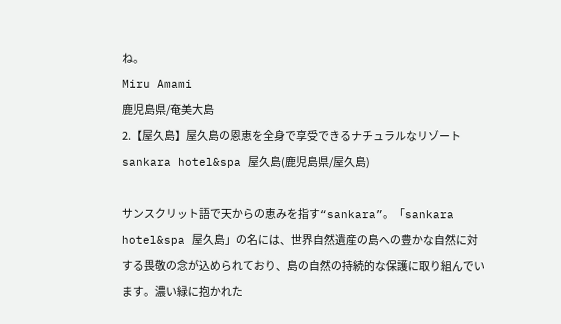ね。
Miru Amami
鹿児島県/奄美大島
2.【屋久島】屋久島の恩恵を全身で享受できるナチュラルなリゾート
sankara hotel&spa 屋久島(鹿児島県/屋久島)

サンスクリット語で天からの恵みを指す“sankara”。「sankara hotel&spa 屋久島」の名には、世界自然遺産の島への豊かな自然に対する畏敬の念が込められており、島の自然の持続的な保護に取り組んでいます。濃い緑に抱かれた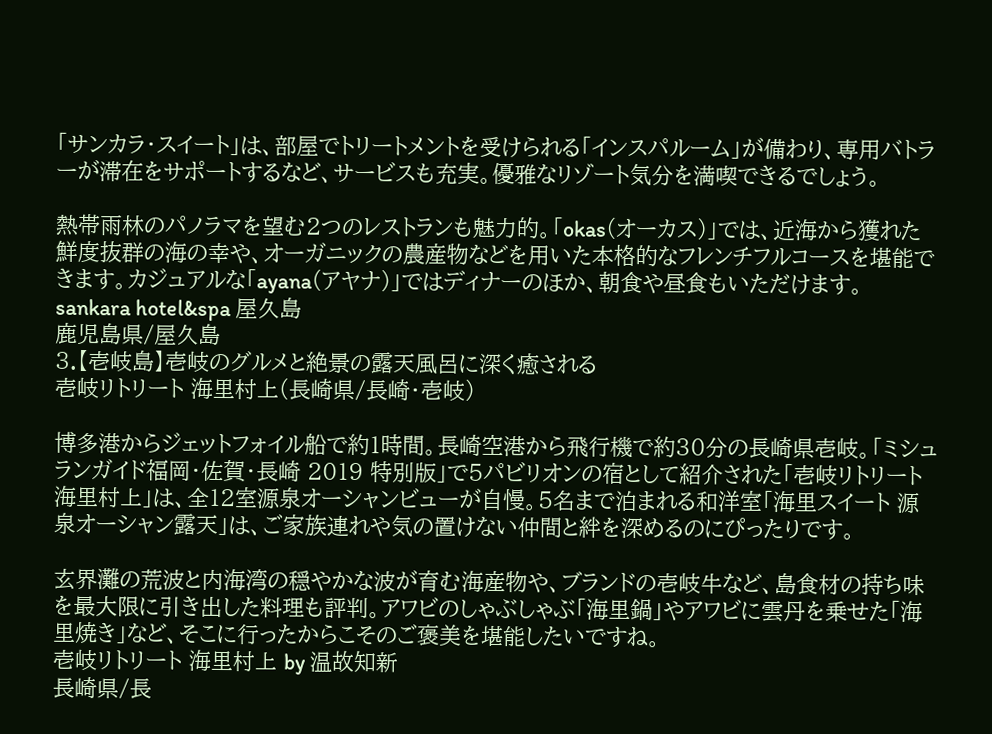「サンカラ・スイート」は、部屋でトリートメントを受けられる「インスパルーム」が備わり、専用バトラーが滞在をサポートするなど、サービスも充実。優雅なリゾート気分を満喫できるでしょう。

熱帯雨林のパノラマを望む2つのレストランも魅力的。「okas(オーカス)」では、近海から獲れた鮮度抜群の海の幸や、オーガニックの農産物などを用いた本格的なフレンチフルコースを堪能できます。カジュアルな「ayana(アヤナ)」ではディナーのほか、朝食や昼食もいただけます。
sankara hotel&spa 屋久島
鹿児島県/屋久島
3.【壱岐島】壱岐のグルメと絶景の露天風呂に深く癒される
壱岐リトリート 海里村上(長崎県/長崎・壱岐)

博多港からジェットフォイル船で約1時間。長崎空港から飛行機で約30分の長崎県壱岐。「ミシュランガイド福岡・佐賀・長崎 2019 特別版」で5パビリオンの宿として紹介された「壱岐リトリート 海里村上」は、全12室源泉オーシャンビューが自慢。5名まで泊まれる和洋室「海里スイート 源泉オーシャン露天」は、ご家族連れや気の置けない仲間と絆を深めるのにぴったりです。

玄界灘の荒波と内海湾の穏やかな波が育む海産物や、ブランドの壱岐牛など、島食材の持ち味を最大限に引き出した料理も評判。アワビのしゃぶしゃぶ「海里鍋」やアワビに雲丹を乗せた「海里焼き」など、そこに行ったからこそのご褒美を堪能したいですね。
壱岐リトリート 海里村上 by 温故知新
長崎県/長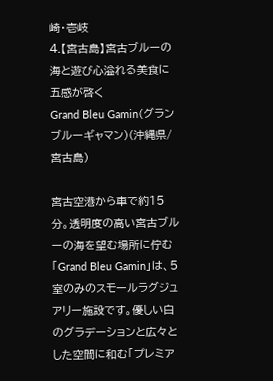崎・壱岐
4.【宮古島】宮古ブルーの海と遊び心溢れる美食に五感が啓く
Grand Bleu Gamin(グランブルーギャマン)(沖縄県/宮古島)

宮古空港から車で約15分。透明度の高い宮古ブルーの海を望む場所に佇む「Grand Bleu Gamin」は、5室のみのスモールラグジュアリー施設です。優しい白のグラデーションと広々とした空間に和む「プレミア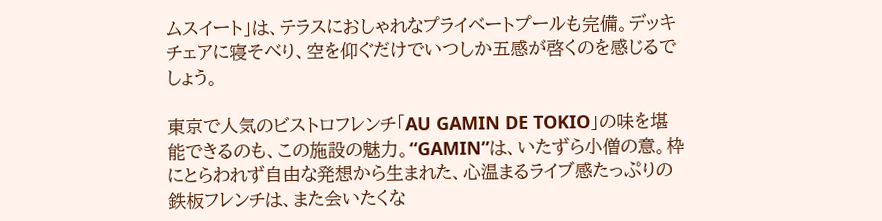ムスイート」は、テラスにおしゃれなプライベートプールも完備。デッキチェアに寝そべり、空を仰ぐだけでいつしか五感が啓くのを感じるでしょう。

東京で人気のビストロフレンチ「AU GAMIN DE TOKIO」の味を堪能できるのも、この施設の魅力。“GAMIN”は、いたずら小僧の意。枠にとらわれず自由な発想から生まれた、心温まるライブ感たっぷりの鉄板フレンチは、また会いたくな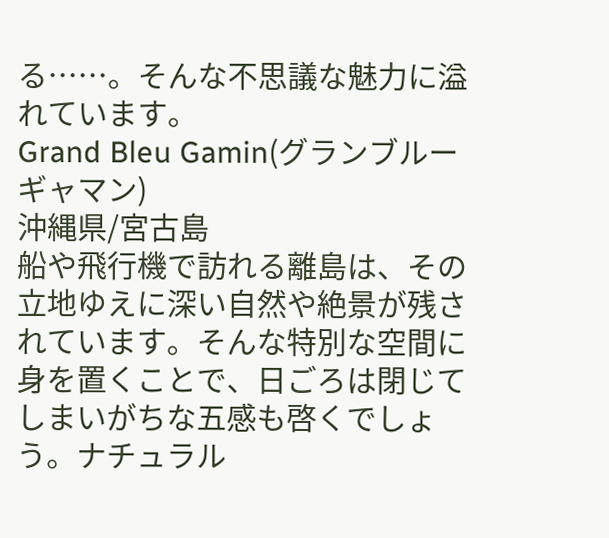る……。そんな不思議な魅力に溢れています。
Grand Bleu Gamin(グランブルーギャマン)
沖縄県/宮古島
船や飛行機で訪れる離島は、その立地ゆえに深い自然や絶景が残されています。そんな特別な空間に身を置くことで、日ごろは閉じてしまいがちな五感も啓くでしょう。ナチュラル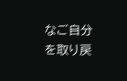なご自分を取り戻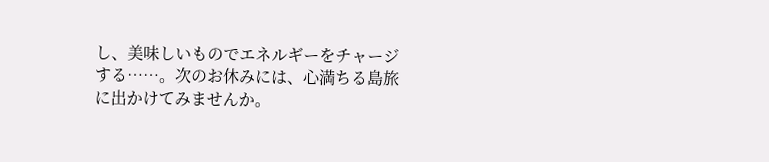し、美味しいものでエネルギーをチャージする……。次のお休みには、心満ちる島旅に出かけてみませんか。